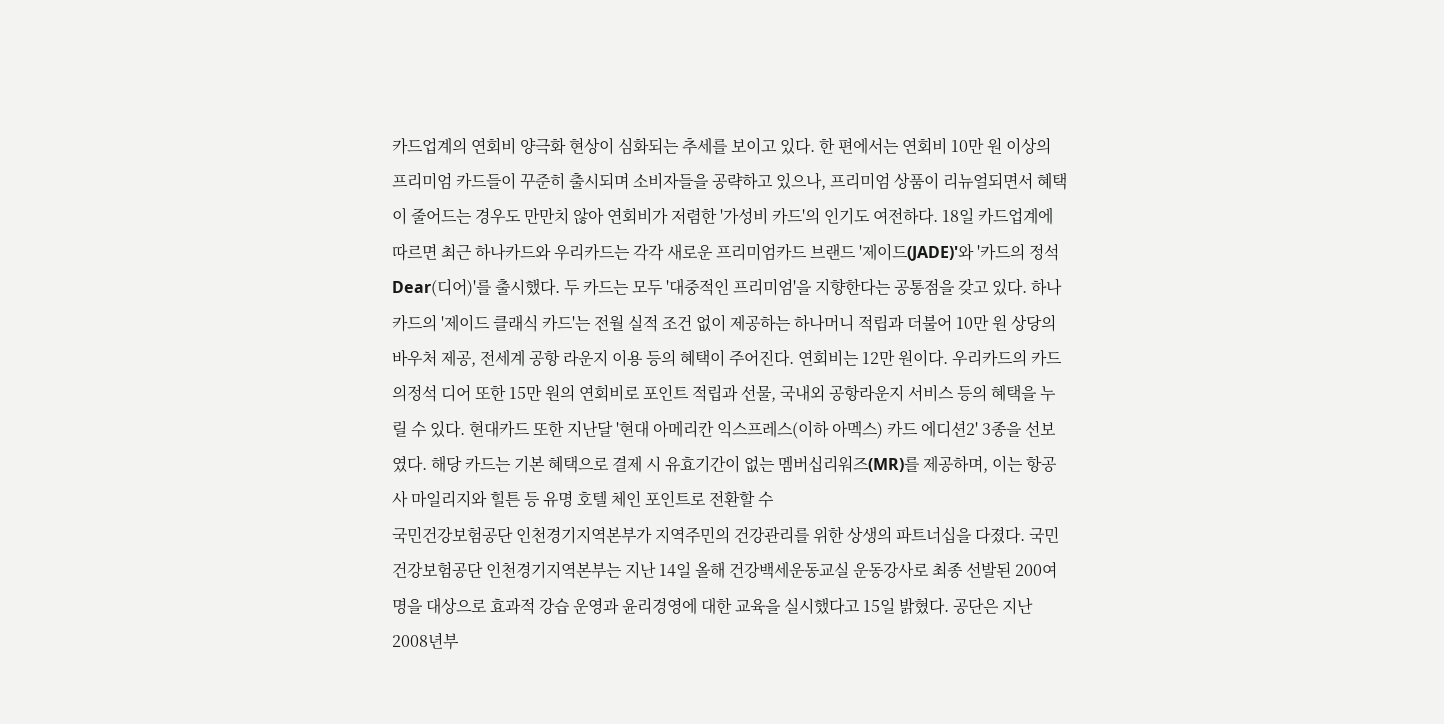카드업계의 연회비 양극화 현상이 심화되는 추세를 보이고 있다. 한 편에서는 연회비 10만 원 이상의 프리미엄 카드들이 꾸준히 출시되며 소비자들을 공략하고 있으나, 프리미엄 상품이 리뉴얼되면서 혜택이 줄어드는 경우도 만만치 않아 연회비가 저렴한 '가성비 카드'의 인기도 여전하다. 18일 카드업계에 따르면 최근 하나카드와 우리카드는 각각 새로운 프리미엄카드 브랜드 '제이드(JADE)'와 '카드의 정석 Dear(디어)'를 출시했다. 두 카드는 모두 '대중적인 프리미엄'을 지향한다는 공통점을 갖고 있다. 하나카드의 '제이드 클래식 카드'는 전월 실적 조건 없이 제공하는 하나머니 적립과 더불어 10만 원 상당의 바우처 제공, 전세계 공항 라운지 이용 등의 혜택이 주어진다. 연회비는 12만 원이다. 우리카드의 카드의정석 디어 또한 15만 원의 연회비로 포인트 적립과 선물, 국내외 공항라운지 서비스 등의 혜택을 누릴 수 있다. 현대카드 또한 지난달 '현대 아메리칸 익스프레스(이하 아멕스) 카드 에디션2' 3종을 선보였다. 해당 카드는 기본 혜택으로 결제 시 유효기간이 없는 멤버십리워즈(MR)를 제공하며, 이는 항공사 마일리지와 힐튼 등 유명 호텔 체인 포인트로 전환할 수
국민건강보험공단 인천경기지역본부가 지역주민의 건강관리를 위한 상생의 파트너십을 다졌다. 국민건강보험공단 인천경기지역본부는 지난 14일 올해 건강백세운동교실 운동강사로 최종 선발된 200여 명을 대상으로 효과적 강습 운영과 윤리경영에 대한 교육을 실시했다고 15일 밝혔다. 공단은 지난 2008년부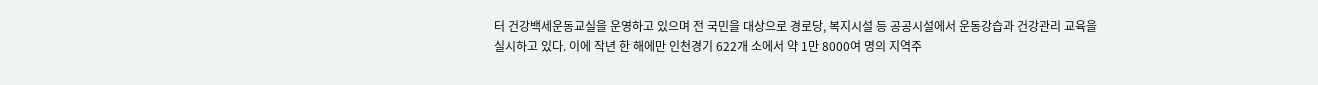터 건강백세운동교실을 운영하고 있으며 전 국민을 대상으로 경로당, 복지시설 등 공공시설에서 운동강습과 건강관리 교육을 실시하고 있다. 이에 작년 한 해에만 인천경기 622개 소에서 약 1만 8000여 명의 지역주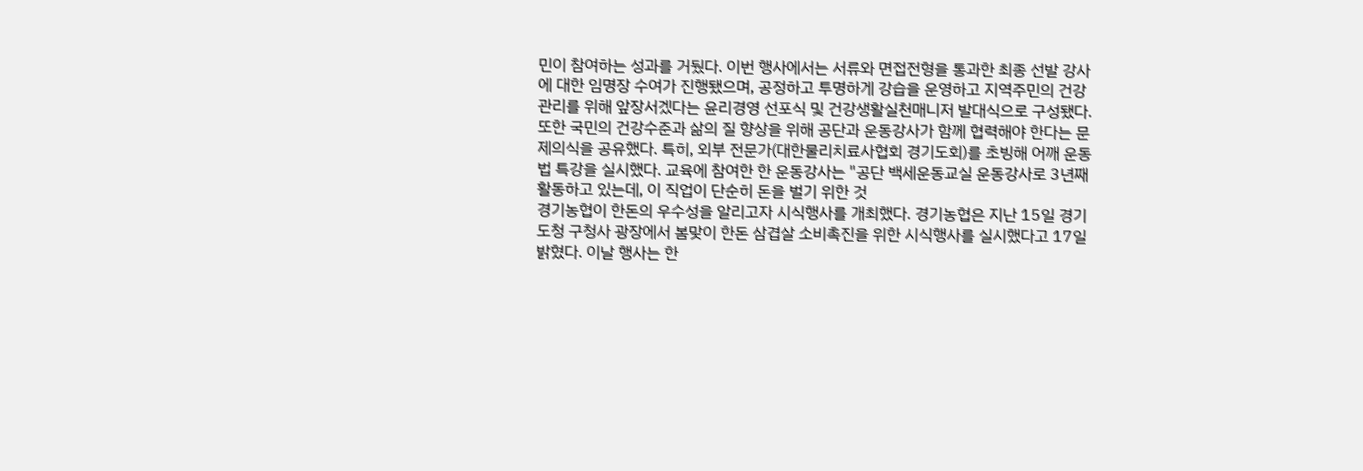민이 참여하는 성과를 거뒀다. 이번 행사에서는 서류와 면접전형을 통과한 최종 선발 강사에 대한 임명장 수여가 진행됐으며, 공정하고 투명하게 강습을 운영하고 지역주민의 건강관리를 위해 앞장서겠다는 윤리경영 선포식 및 건강생활실천매니저 발대식으로 구성됐다. 또한 국민의 건강수준과 삶의 질 향상을 위해 공단과 운동강사가 함께 협력해야 한다는 문제의식을 공유했다. 특히, 외부 전문가(대한물리치료사협회 경기도회)를 초빙해 어깨 운동법 특강을 실시했다. 교육에 참여한 한 운동강사는 "공단 백세운동교실 운동강사로 3년째 활동하고 있는데, 이 직업이 단순히 돈을 벌기 위한 것
경기농협이 한돈의 우수성을 알리고자 시식행사를 개최했다. 경기농협은 지난 15일 경기도청 구청사 광장에서 봄맞이 한돈 삼겹살 소비촉진을 위한 시식행사를 실시했다고 17일 밝혔다. 이날 행사는 한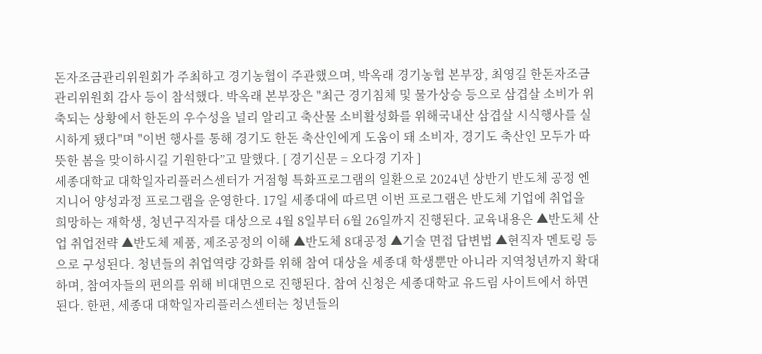돈자조금관리위원회가 주최하고 경기농협이 주관했으며, 박옥래 경기농협 본부장, 최영길 한돈자조금관리위원회 감사 등이 참석했다. 박옥래 본부장은 "최근 경기침체 및 물가상승 등으로 삼겹살 소비가 위축되는 상황에서 한돈의 우수성을 널리 알리고 축산물 소비활성화를 위해국내산 삼겹살 시식행사를 실시하게 됐다"며 "이번 행사를 통해 경기도 한돈 축산인에게 도움이 돼 소비자, 경기도 축산인 모두가 따뜻한 봄을 맞이하시길 기원한다”고 말했다. [ 경기신문 = 오다경 기자 ]
세종대학교 대학일자리플러스센터가 거점형 특화프로그램의 일환으로 2024년 상반기 반도체 공정 엔지니어 양성과정 프로그램을 운영한다. 17일 세종대에 따르면 이번 프로그램은 반도체 기업에 취업을 희망하는 재학생, 청년구직자를 대상으로 4월 8일부터 6월 26일까지 진행된다. 교육내용은 ▲반도체 산업 취업전략 ▲반도체 제품, 제조공정의 이해 ▲반도체 8대공정 ▲기술 면접 답변법 ▲현직자 멘토링 등으로 구성된다. 청년들의 취업역량 강화를 위해 참여 대상을 세종대 학생뿐만 아니라 지역청년까지 확대하며, 참여자들의 편의를 위해 비대면으로 진행된다. 참여 신청은 세종대학교 유드림 사이트에서 하면 된다. 한편, 세종대 대학일자리플러스센터는 청년들의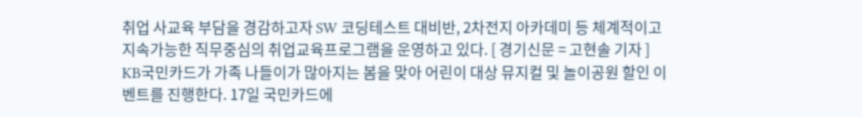취업 사교육 부담을 경감하고자 SW 코딩테스트 대비반, 2차전지 아카데미 등 체계적이고 지속가능한 직무중심의 취업교육프로그램을 운영하고 있다. [ 경기신문 = 고현솔 기자 ]
KB국민카드가 가족 나들이가 많아지는 봄을 맞아 어린이 대상 뮤지컬 및 놀이공원 할인 이벤트를 진행한다. 17일 국민카드에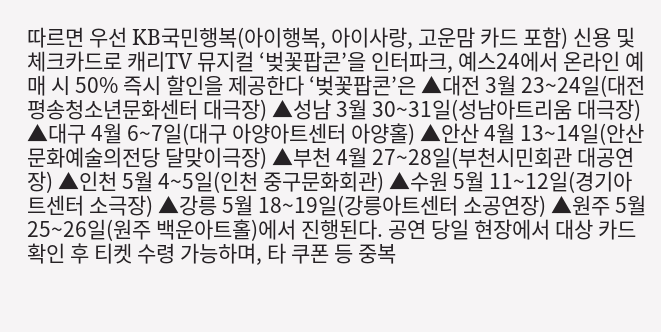따르면 우선 KB국민행복(아이행복, 아이사랑, 고운맘 카드 포함) 신용 및 체크카드로 캐리TV 뮤지컬 ‘벚꽃팝콘’을 인터파크, 예스24에서 온라인 예매 시 50% 즉시 할인을 제공한다 ‘벚꽃팝콘’은 ▲대전 3월 23~24일(대전 평송청소년문화센터 대극장) ▲성남 3월 30~31일(성남아트리움 대극장) ▲대구 4월 6~7일(대구 아양아트센터 아양홀) ▲안산 4월 13~14일(안산문화예술의전당 달맞이극장) ▲부천 4월 27~28일(부천시민회관 대공연장) ▲인천 5월 4~5일(인천 중구문화회관) ▲수원 5월 11~12일(경기아트센터 소극장) ▲강릉 5월 18~19일(강릉아트센터 소공연장) ▲원주 5월 25~26일(원주 백운아트홀)에서 진행된다. 공연 당일 현장에서 대상 카드 확인 후 티켓 수령 가능하며, 타 쿠폰 등 중복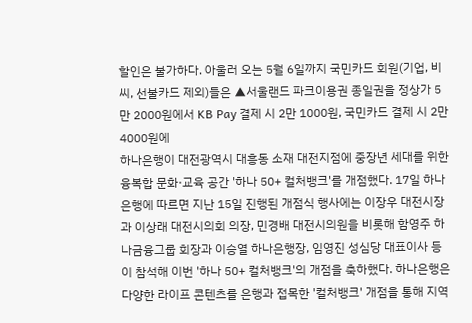할인은 불가하다. 아울러 오는 5월 6일까지 국민카드 회원(기업, 비씨, 선불카드 제외)들은 ▲서울랜드 파크이용권 종일권을 정상가 5만 2000원에서 KB Pay 결제 시 2만 1000원, 국민카드 결제 시 2만 4000원에
하나은행이 대전광역시 대흥동 소재 대전지점에 중장년 세대를 위한 융복합 문화·교육 공간 '하나 50+ 컬처뱅크'를 개점했다. 17일 하나은행에 따르면 지난 15일 진행된 개점식 행사에는 이장우 대전시장과 이상래 대전시의회 의장, 민경배 대전시의원을 비롯해 함영주 하나금융그룹 회장과 이승열 하나은행장, 임영진 성심당 대표이사 등이 참석해 이번 '하나 50+ 컬처뱅크'의 개점을 축하했다. 하나은행은 다양한 라이프 콘텐츠를 은행과 접목한 '컬처뱅크' 개점을 통해 지역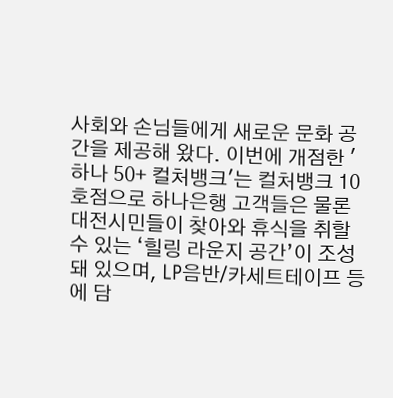사회와 손님들에게 새로운 문화 공간을 제공해 왔다. 이번에 개점한 '하나 50+ 컬처뱅크'는 컬처뱅크 10호점으로 하나은행 고객들은 물론 대전시민들이 찾아와 휴식을 취할 수 있는 ‘힐링 라운지 공간’이 조성돼 있으며, LP음반/카세트테이프 등에 담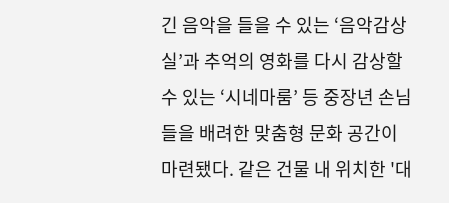긴 음악을 들을 수 있는 ‘음악감상실’과 추억의 영화를 다시 감상할 수 있는 ‘시네마룸’ 등 중장년 손님들을 배려한 맞춤형 문화 공간이 마련됐다. 같은 건물 내 위치한 '대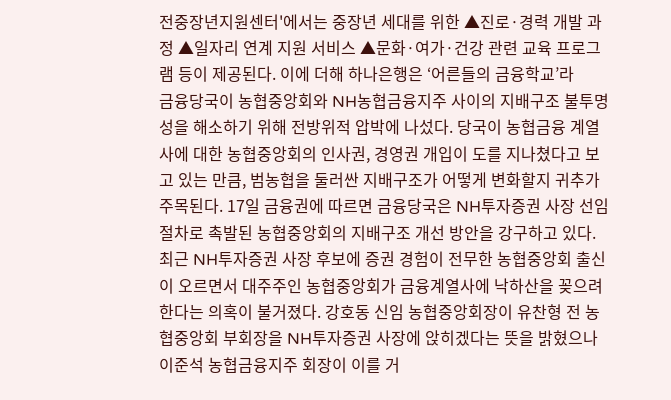전중장년지원센터'에서는 중장년 세대를 위한 ▲진로·경력 개발 과정 ▲일자리 연계 지원 서비스 ▲문화·여가·건강 관련 교육 프로그램 등이 제공된다. 이에 더해 하나은행은 ‘어른들의 금융학교’라
금융당국이 농협중앙회와 NH농협금융지주 사이의 지배구조 불투명성을 해소하기 위해 전방위적 압박에 나섰다. 당국이 농협금융 계열사에 대한 농협중앙회의 인사권, 경영권 개입이 도를 지나쳤다고 보고 있는 만큼, 범농협을 둘러싼 지배구조가 어떻게 변화할지 귀추가 주목된다. 17일 금융권에 따르면 금융당국은 NH투자증권 사장 선임 절차로 촉발된 농협중앙회의 지배구조 개선 방안을 강구하고 있다. 최근 NH투자증권 사장 후보에 증권 경험이 전무한 농협중앙회 출신이 오르면서 대주주인 농협중앙회가 금융계열사에 낙하산을 꽂으려 한다는 의혹이 불거졌다. 강호동 신임 농협중앙회장이 유찬형 전 농협중앙회 부회장을 NH투자증권 사장에 앉히겠다는 뜻을 밝혔으나 이준석 농협금융지주 회장이 이를 거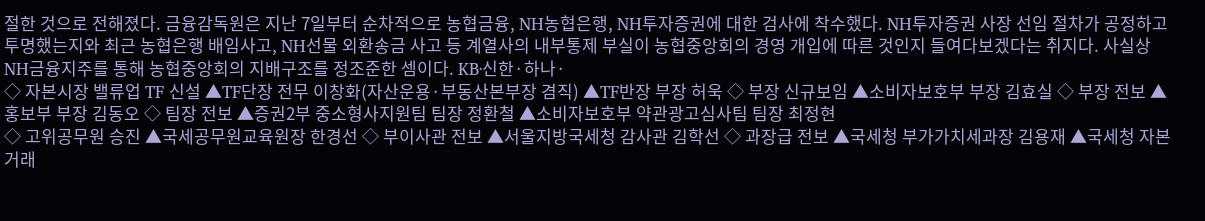절한 것으로 전해졌다. 금융감독원은 지난 7일부터 순차적으로 농협금융, NH농협은행, NH투자증권에 대한 검사에 착수했다. NH투자증권 사장 선임 절차가 공정하고 투명했는지와 최근 농협은행 배임사고, NH선물 외환송금 사고 등 계열사의 내부통제 부실이 농협중앙회의 경영 개입에 따른 것인지 들여다보겠다는 취지다. 사실상 NH금융지주를 통해 농협중앙회의 지배구조를 정조준한 셈이다. KB·신한·하나·
◇ 자본시장 밸류업 TF 신설 ▲TF단장 전무 이창화(자산운용·부동산본부장 겸직) ▲TF반장 부장 허욱 ◇ 부장 신규보임 ▲소비자보호부 부장 김효실 ◇ 부장 전보 ▲홍보부 부장 김동오 ◇ 팀장 전보 ▲증권2부 중소형사지원팀 팀장 정환철 ▲소비자보호부 약관광고심사팀 팀장 최정현
◇ 고위공무원 승진 ▲국세공무원교육원장 한경선 ◇ 부이사관 전보 ▲서울지방국세청 감사관 김학선 ◇ 과장급 전보 ▲국세청 부가가치세과장 김용재 ▲국세청 자본거래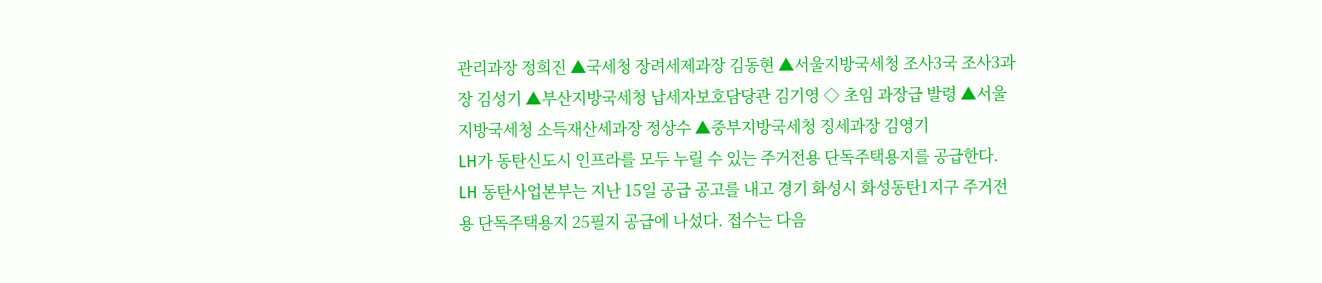관리과장 정희진 ▲국세청 장려세제과장 김동현 ▲서울지방국세청 조사3국 조사3과장 김성기 ▲부산지방국세청 납세자보호담당관 김기영 ◇ 초임 과장급 발령 ▲서울지방국세청 소득재산세과장 정상수 ▲중부지방국세청 징세과장 김영기
LH가 동탄신도시 인프라를 모두 누릴 수 있는 주거전용 단독주택용지를 공급한다. LH 동탄사업본부는 지난 15일 공급 공고를 내고 경기 화성시 화성동탄1지구 주거전용 단독주택용지 25필지 공급에 나섰다. 접수는 다음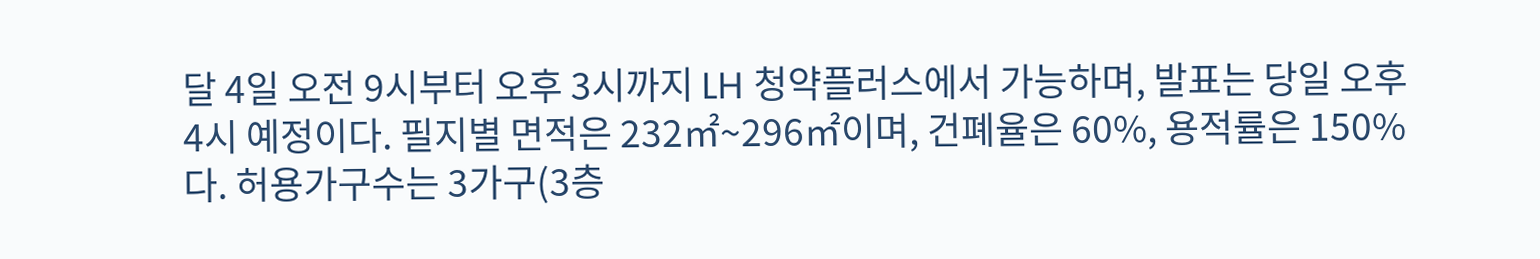달 4일 오전 9시부터 오후 3시까지 LH 청약플러스에서 가능하며, 발표는 당일 오후 4시 예정이다. 필지별 면적은 232㎡~296㎡이며, 건폐율은 60%, 용적률은 150%다. 허용가구수는 3가구(3층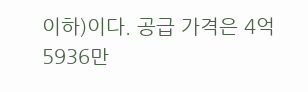이하)이다. 공급 가격은 4억 5936만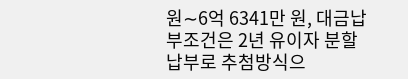원∼6억 6341만 원, 대금납부조건은 2년 유이자 분할납부로 추첨방식으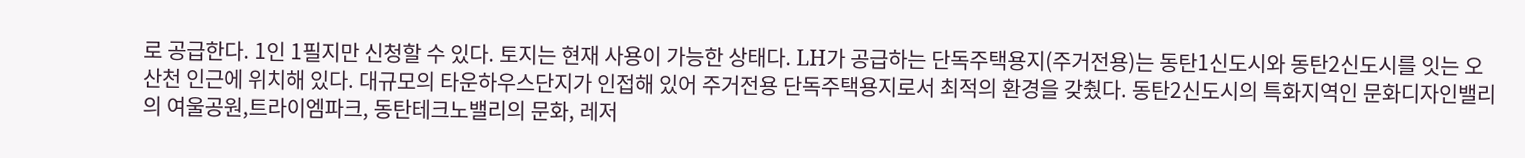로 공급한다. 1인 1필지만 신청할 수 있다. 토지는 현재 사용이 가능한 상태다. LH가 공급하는 단독주택용지(주거전용)는 동탄1신도시와 동탄2신도시를 잇는 오산천 인근에 위치해 있다. 대규모의 타운하우스단지가 인접해 있어 주거전용 단독주택용지로서 최적의 환경을 갖췄다. 동탄2신도시의 특화지역인 문화디자인밸리의 여울공원,트라이엠파크, 동탄테크노밸리의 문화, 레저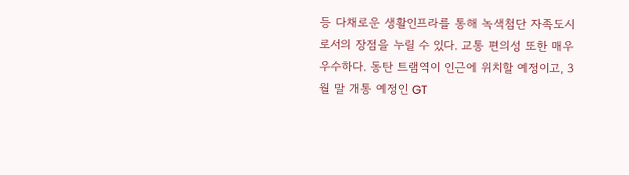등 다채로운 생활인프라를 통해 녹색첨단 자족도시로서의 장점을 누릴 수 있다. 교통 편의성 또한 매우 우수하다. 동탄 트램역이 인근에 위치할 예정이고, 3월 말 개통 예정인 GT